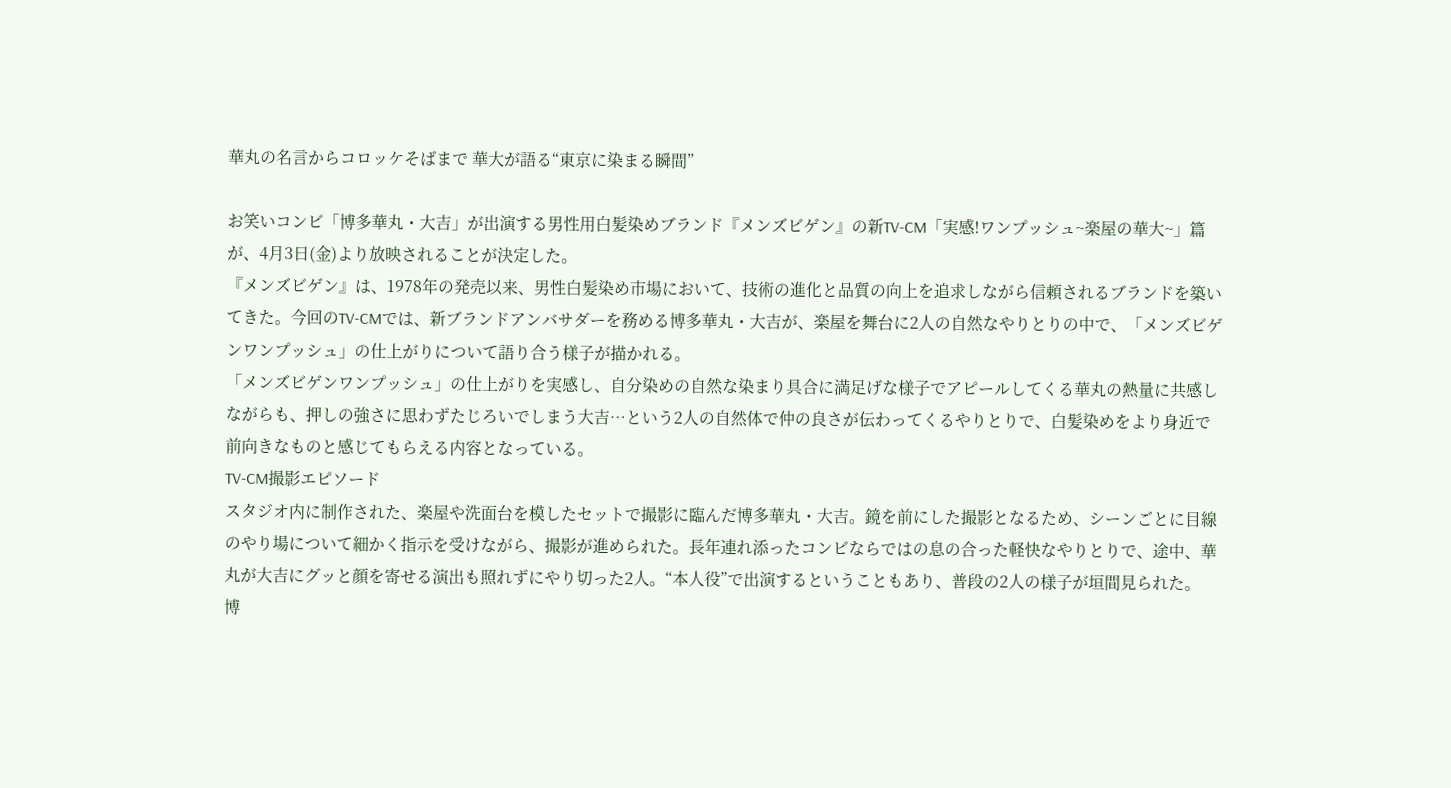華丸の名言からコロッケそばまで 華大が語る“東京に染まる瞬間”

お笑いコンビ「博多華丸・大吉」が出演する男性用白髪染めブランド『メンズビゲン』の新TV-CM「実感!ワンプッシュ~楽屋の華大~」篇が、4月3日(金)より放映されることが決定した。
『メンズビゲン』は、1978年の発売以来、男性白髪染め市場において、技術の進化と品質の向上を追求しながら信頼されるブランドを築いてきた。今回のTV-CMでは、新ブランドアンバサダーを務める博多華丸・大吉が、楽屋を舞台に2人の自然なやりとりの中で、「メンズビゲンワンプッシュ」の仕上がりについて語り合う様子が描かれる。
「メンズビゲンワンプッシュ」の仕上がりを実感し、自分染めの自然な染まり具合に満足げな様子でアピールしてくる華丸の熱量に共感しながらも、押しの強さに思わずたじろいでしまう大吉…という2人の自然体で仲の良さが伝わってくるやりとりで、白髪染めをより身近で前向きなものと感じてもらえる内容となっている。
TV-CM撮影エピソード
スタジオ内に制作された、楽屋や洗面台を模したセットで撮影に臨んだ博多華丸・大吉。鏡を前にした撮影となるため、シーンごとに目線のやり場について細かく指示を受けながら、撮影が進められた。長年連れ添ったコンビならではの息の合った軽快なやりとりで、途中、華丸が大吉にグッと顔を寄せる演出も照れずにやり切った2人。“本人役”で出演するということもあり、普段の2人の様子が垣間見られた。
博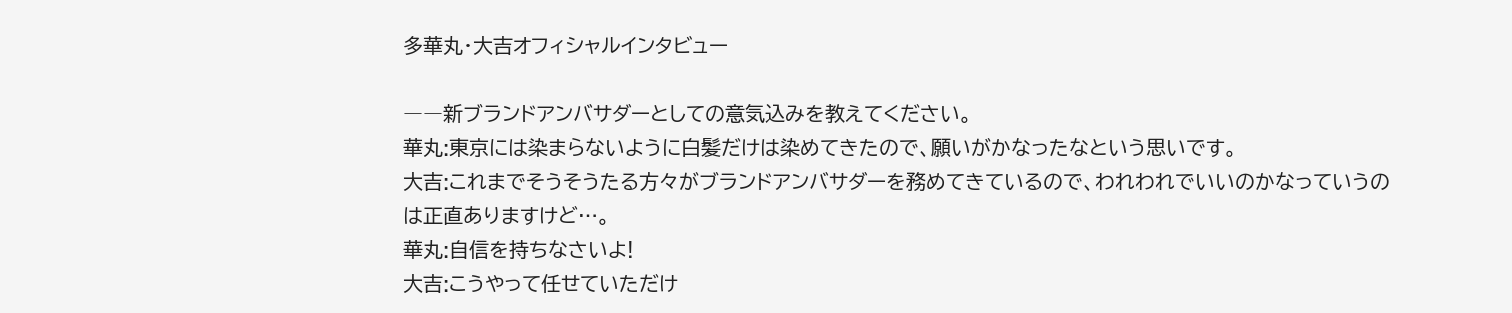多華丸・大吉オフィシャルインタビュー

――新ブランドアンバサダーとしての意気込みを教えてください。
華丸:東京には染まらないように白髪だけは染めてきたので、願いがかなったなという思いです。
大吉:これまでそうそうたる方々がブランドアンバサダーを務めてきているので、われわれでいいのかなっていうのは正直ありますけど…。
華丸:自信を持ちなさいよ!
大吉:こうやって任せていただけ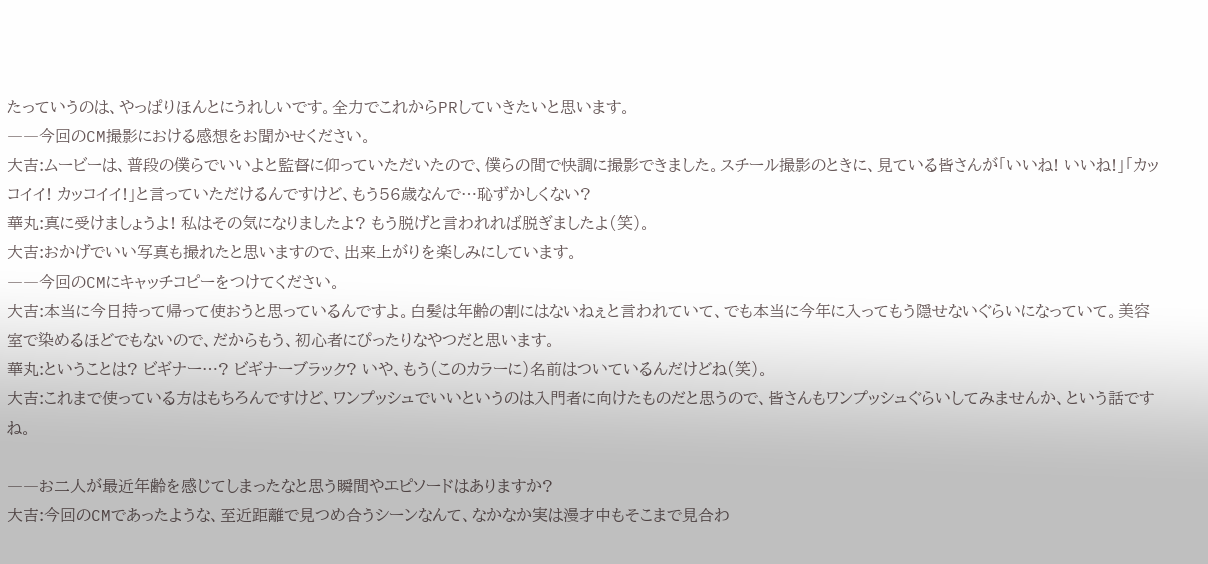たっていうのは、やっぱりほんとにうれしいです。全力でこれからPRしていきたいと思います。
――今回のCM撮影における感想をお聞かせください。
大吉:ムービーは、普段の僕らでいいよと監督に仰っていただいたので、僕らの間で快調に撮影できました。スチール撮影のときに、見ている皆さんが「いいね! いいね!」「カッコイイ! カッコイイ!」と言っていただけるんですけど、もう56歳なんで…恥ずかしくない?
華丸:真に受けましょうよ! 私はその気になりましたよ? もう脱げと言われれば脱ぎましたよ(笑)。
大吉:おかげでいい写真も撮れたと思いますので、出来上がりを楽しみにしています。
――今回のCMにキャッチコピーをつけてください。
大吉:本当に今日持って帰って使おうと思っているんですよ。白髪は年齢の割にはないねぇと言われていて、でも本当に今年に入ってもう隠せないぐらいになっていて。美容室で染めるほどでもないので、だからもう、初心者にぴったりなやつだと思います。
華丸:ということは? ビギナー…? ビギナーブラック? いや、もう(このカラーに)名前はついているんだけどね(笑)。
大吉:これまで使っている方はもちろんですけど、ワンプッシュでいいというのは入門者に向けたものだと思うので、皆さんもワンプッシュぐらいしてみませんか、という話ですね。

――お二人が最近年齢を感じてしまったなと思う瞬間やエピソードはありますか?
大吉:今回のCMであったような、至近距離で見つめ合うシーンなんて、なかなか実は漫才中もそこまで見合わ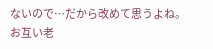ないので…だから改めて思うよね。お互い老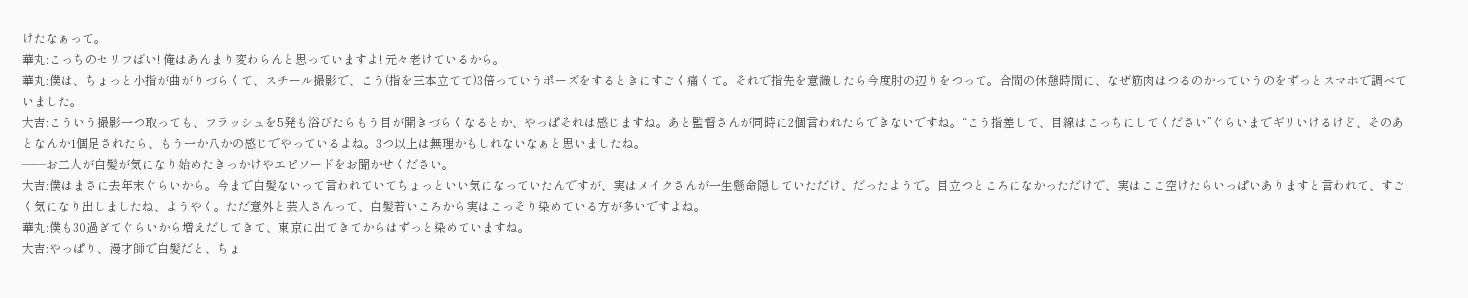けたなぁって。
華丸:こっちのセリフばい! 俺はあんまり変わらんと思っていますよ! 元々老けているから。
華丸:僕は、ちょっと小指が曲がりづらくて、スチール撮影で、こう(指を三本立てて)3倍っていうポーズをするときにすごく痛くて。それで指先を意識したら今度肘の辺りをつって。合間の休憩時間に、なぜ筋肉はつるのかっていうのをずっとスマホで調べていました。
大吉:こういう撮影一つ取っても、フラッシュを5発も浴びたらもう目が開きづらくなるとか、やっぱそれは感じますね。あと監督さんが同時に2個言われたらできないですね。“こう指差して、目線はこっちにしてください”ぐらいまでギリいけるけど、そのあとなんか1個足されたら、もう一か八かの感じでやっているよね。3つ以上は無理かもしれないなぁと思いましたね。
――お二人が白髪が気になり始めたきっかけやエピソードをお聞かせください。
大吉:僕はまさに去年末ぐらいから。今まで白髪ないって言われていてちょっといい気になっていたんですが、実はメイクさんが一生懸命隠していただけ、だったようで。目立つところになかっただけで、実はここ空けたらいっぱいありますと言われて、すごく気になり出しましたね、ようやく。ただ意外と芸人さんって、白髪若いころから実はこっそり染めている方が多いですよね。
華丸:僕も30過ぎてぐらいから増えだしてきて、東京に出てきてからはずっと染めていますね。
大吉:やっぱり、漫才師で白髪だと、ちょ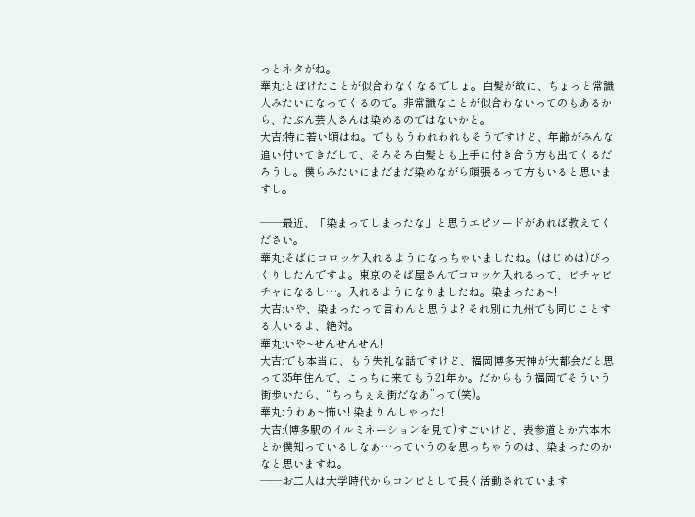っとネタがね。
華丸:とぼけたことが似合わなくなるでしょ。白髪が故に、ちょっと常識人みたいになってくるので。非常識なことが似合わないってのもあるから、たぶん芸人さんは染めるのではないかと。
大吉:特に若い頃はね。でももうわれわれもそうですけど、年齢がみんな追い付いてきだして、そろそろ白髪とも上手に付き合う方も出てくるだろうし。僕らみたいにまだまだ染めながら頑張るって方もいると思いますし。

――最近、「染まってしまったな」と思うエピソードがあれば教えてください。
華丸:そばにコロッケ入れるようになっちゃいましたね。(はじめは)びっくりしたんですよ。東京のそば屋さんでコロッケ入れるって、ビチャビチャになるし…。入れるようになりましたね。染まったぁ~!
大吉:いや、染まったって言わんと思うよ? それ別に九州でも同じことする人いるよ、絶対。
華丸:いや~せんせんせん!
大吉:でも本当に、もう失礼な話ですけど、福岡博多天神が大都会だと思って35年住んで、こっちに来てもう21年か。だからもう福岡でそういう街歩いたら、“ちっちぇえ街だなあ”って(笑)。
華丸:うわぁ~怖い! 染まりんしゃった!
大吉:(博多駅のイルミネーションを見て)すごいけど、表参道とか六本木とか僕知っているしなぁ…っていうのを思っちゃうのは、染まったのかなと思いますね。
――お二人は大学時代からコンビとして長く活動されています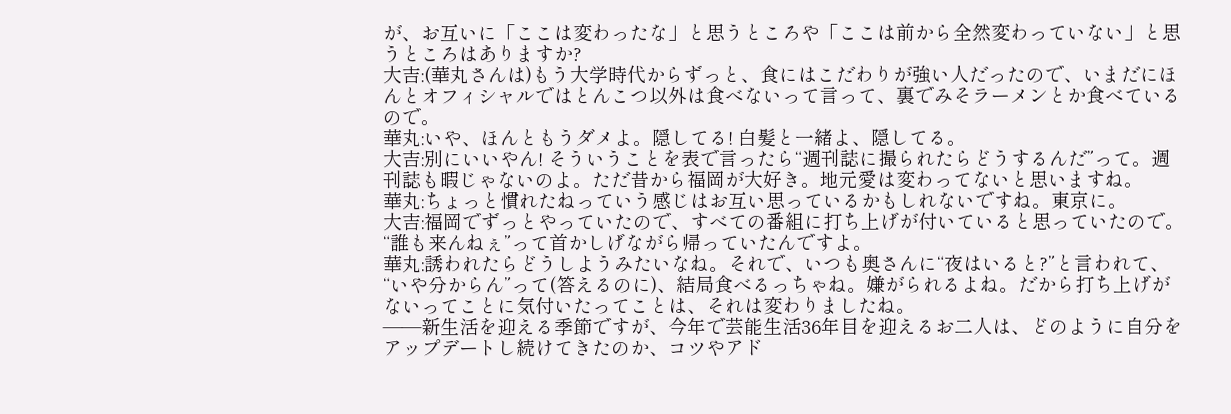が、お互いに「ここは変わったな」と思うところや「ここは前から全然変わっていない」と思うところはありますか?
大吉:(華丸さんは)もう大学時代からずっと、食にはこだわりが強い人だったので、いまだにほんとオフィシャルではとんこつ以外は食べないって言って、裏でみそラーメンとか食べているので。
華丸:いや、ほんともうダメよ。隠してる! 白髪と一緒よ、隠してる。
大吉:別にいいやん! そういうことを表で言ったら“週刊誌に撮られたらどうするんだ”って。週刊誌も暇じゃないのよ。ただ昔から福岡が大好き。地元愛は変わってないと思いますね。
華丸:ちょっと慣れたねっていう感じはお互い思っているかもしれないですね。東京に。
大吉:福岡でずっとやっていたので、すべての番組に打ち上げが付いていると思っていたので。“誰も来んねぇ”って首かしげながら帰っていたんですよ。
華丸:誘われたらどうしようみたいなね。それで、いつも奥さんに“夜はいると?”と言われて、“いや分からん”って(答えるのに)、結局食べるっちゃね。嫌がられるよね。だから打ち上げがないってことに気付いたってことは、それは変わりましたね。
――新生活を迎える季節ですが、今年で芸能生活36年目を迎えるお二人は、どのように自分をアップデートし続けてきたのか、コツやアド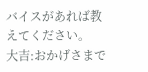バイスがあれば教えてください。
大吉:おかげさまで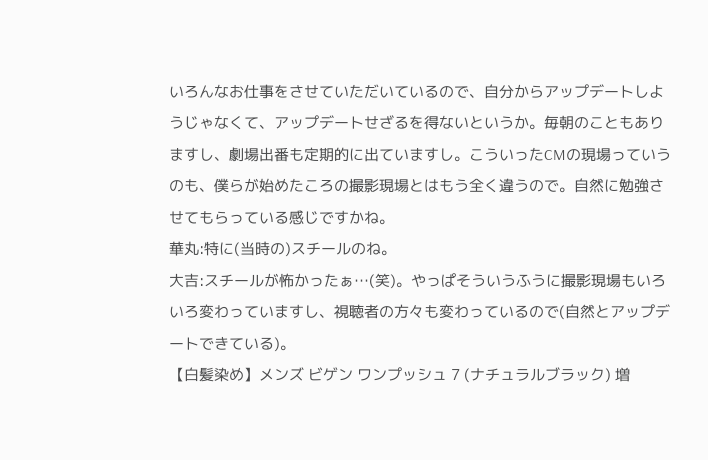いろんなお仕事をさせていただいているので、自分からアップデートしようじゃなくて、アップデートせざるを得ないというか。毎朝のこともありますし、劇場出番も定期的に出ていますし。こういったCMの現場っていうのも、僕らが始めたころの撮影現場とはもう全く違うので。自然に勉強させてもらっている感じですかね。
華丸:特に(当時の)スチールのね。
大吉:スチールが怖かったぁ…(笑)。やっぱそういうふうに撮影現場もいろいろ変わっていますし、視聴者の方々も変わっているので(自然とアップデートできている)。
【白髪染め】メンズ ビゲン ワンプッシュ 7 (ナチュラルブラック) 増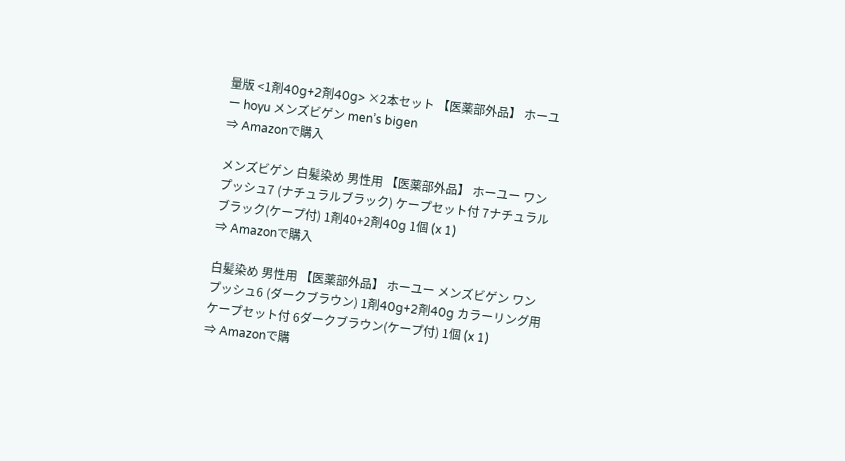量版 <1剤40g+2剤40g> ×2本セット 【医薬部外品】 ホーユー hoyu メンズビゲン men’s bigen
⇒ Amazonで購入

メンズビゲン 白髪染め 男性用 【医薬部外品】 ホーユー ワンプッシュ7 (ナチュラルブラック) ケープセット付 7ナチュラルブラック(ケープ付) 1剤40+2剤40g 1個 (x 1)
⇒ Amazonで購入

白髪染め 男性用 【医薬部外品】 ホーユー メンズビゲン ワンプッシュ6 (ダークブラウン) 1剤40g+2剤40g カラーリング用ケープセット付 6ダークブラウン(ケープ付) 1個 (x 1)
⇒ Amazonで購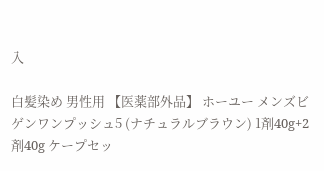入

白髪染め 男性用 【医薬部外品】 ホーユー メンズビゲンワンプッシュ5 (ナチュラルブラウン) 1剤40g+2剤40g ケープセッ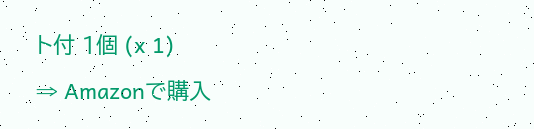ト付 1個 (x 1)
⇒ Amazonで購入